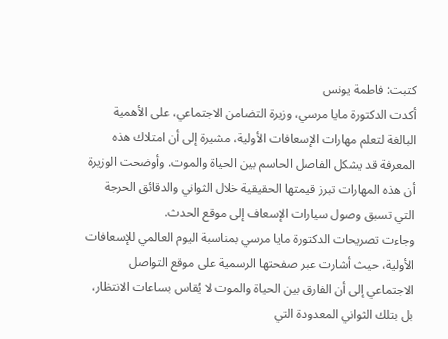كتبت: فاطمة يونس
أكدت الدكتورة مايا مرسي، وزيرة التضامن الاجتماعي، على الأهمية البالغة لتعلم مهارات الإسعافات الأولية، مشيرة إلى أن امتلاك هذه المعرفة قد يشكل الفاصل الحاسم بين الحياة والموت. وأوضحت الوزيرة أن هذه المهارات تبرز قيمتها الحقيقية خلال الثواني والدقائق الحرجة التي تسبق وصول سيارات الإسعاف إلى موقع الحدث.
وجاءت تصريحات الدكتورة مايا مرسي بمناسبة اليوم العالمي للإسعافات الأولية، حيث أشارت عبر صفحتها الرسمية على موقع التواصل الاجتماعي إلى أن الفارق بين الحياة والموت لا يُقاس بساعات الانتظار، بل بتلك الثواني المعدودة التي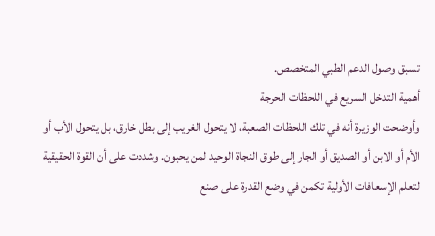تسبق وصول الدعم الطبي المتخصص.
أهمية التدخل السريع في اللحظات الحرجة
وأوضحت الوزيرة أنه في تلك اللحظات الصعبة، لا يتحول الغريب إلى بطل خارق، بل يتحول الأب أو الأم أو الابن أو الصديق أو الجار إلى طوق النجاة الوحيد لمن يحبون. وشددت على أن القوة الحقيقية لتعلم الإسعافات الأولية تكمن في وضع القدرة على صنع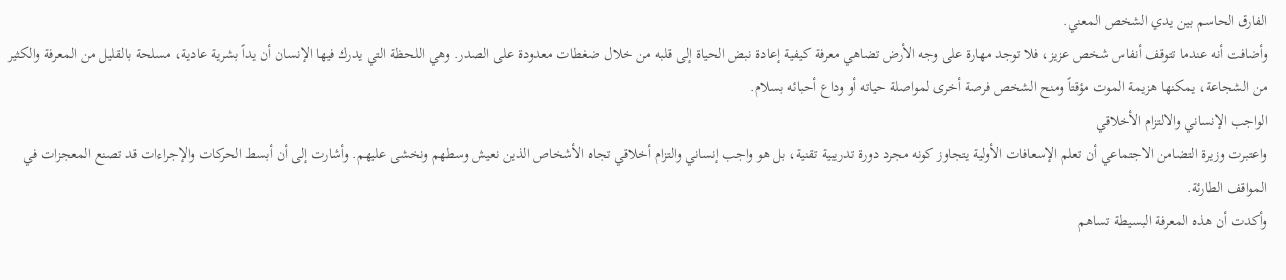الفارق الحاسم بين يدي الشخص المعني.
وأضافت أنه عندما تتوقف أنفاس شخص عزيز، فلا توجد مهارة على وجه الأرض تضاهي معرفة كيفية إعادة نبض الحياة إلى قلبه من خلال ضغطات معدودة على الصدر. وهي اللحظة التي يدرك فيها الإنسان أن يداً بشرية عادية، مسلحة بالقليل من المعرفة والكثير من الشجاعة، يمكنها هزيمة الموت مؤقتاً ومنح الشخص فرصة أخرى لمواصلة حياته أو وداع أحبائه بسلام.
الواجب الإنساني والالتزام الأخلاقي
واعتبرت وزيرة التضامن الاجتماعي أن تعلم الإسعافات الأولية يتجاوز كونه مجرد دورة تدريبية تقنية، بل هو واجب إنساني والتزام أخلاقي تجاه الأشخاص الذين نعيش وسطهم ونخشى عليهم. وأشارت إلى أن أبسط الحركات والإجراءات قد تصنع المعجزات في المواقف الطارئة.
وأكدت أن هذه المعرفة البسيطة تساهم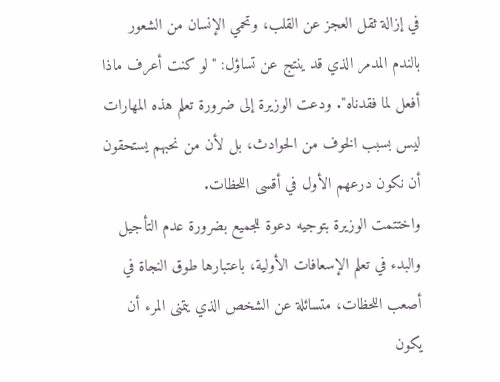في إزالة ثقل العجز عن القلب، وتحمي الإنسان من الشعور بالندم المدمر الذي قد ينتج عن تساؤل: "لو كنت أعرف ماذا أفعل لما فقدناه". ودعت الوزيرة إلى ضرورة تعلم هذه المهارات ليس بسبب الخوف من الحوادث، بل لأن من نحبهم يستحقون أن نكون درعهم الأول في أقسى اللحظات.
واختتمت الوزيرة بتوجيه دعوة للجميع بضرورة عدم التأجيل والبدء في تعلم الإسعافات الأولية، باعتبارها طوق النجاة في أصعب اللحظات، متسائلة عن الشخص الذي يتمنى المرء أن يكون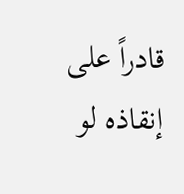قادراً على إنقاذه لو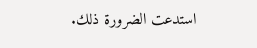استدعت الضرورة ذلك.